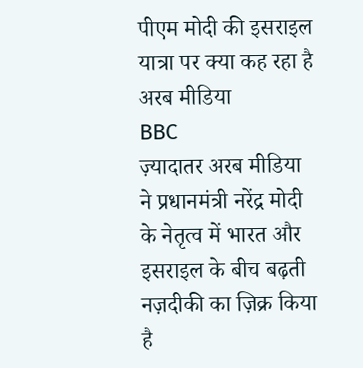पीएम मोदी की इसराइल यात्रा पर क्या कह रहा है अरब मीडिया
BBC
ज़्यादातर अरब मीडिया ने प्रधानमंत्री नरेंद्र मोदी के नेतृत्व में भारत और इसराइल के बीच बढ़ती नज़दीकी का ज़िक्र किया है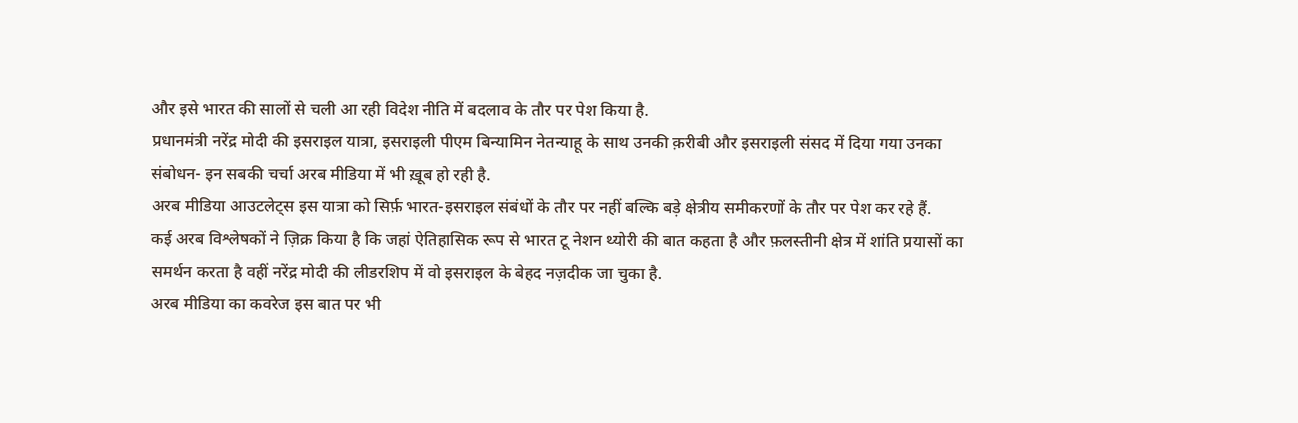और इसे भारत की सालों से चली आ रही विदेश नीति में बदलाव के तौर पर पेश किया है.
प्रधानमंत्री नरेंद्र मोदी की इसराइल यात्रा, इसराइली पीएम बिन्यामिन नेतन्याहू के साथ उनकी क़रीबी और इसराइली संसद में दिया गया उनका संबोधन- इन सबकी चर्चा अरब मीडिया में भी ख़ूब हो रही है.
अरब मीडिया आउटलेट्स इस यात्रा को सिर्फ़ भारत-इसराइल संबंधों के तौर पर नहीं बल्कि बड़े क्षेत्रीय समीकरणों के तौर पर पेश कर रहे हैं.
कई अरब विश्लेषकों ने ज़िक्र किया है कि जहां ऐतिहासिक रूप से भारत टू नेशन थ्योरी की बात कहता है और फ़लस्तीनी क्षेत्र में शांति प्रयासों का समर्थन करता है वहीं नरेंद्र मोदी की लीडरशिप में वो इसराइल के बेहद नज़दीक जा चुका है.
अरब मीडिया का कवरेज इस बात पर भी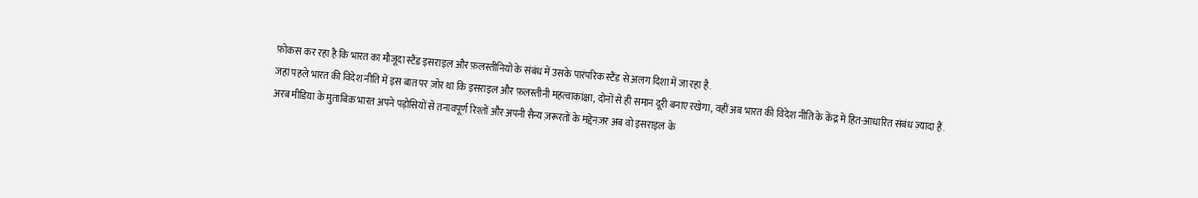फ़ोकस कर रहा है कि भारत का मौजूदा स्टैंड इसराइल और फ़लस्तीनियों के संबंध में उसके पारंपरिक स्टैंड से अलग दिशा में जा रहा है.
जहां पहले भारत की विदेश नीति में इस बात पर ज़ोर था कि इसराइल और फ़लस्तीनी महत्वाकांक्षा, दोनों से ही समान दूरी बनाए रखेगा, वहीं अब भारत की विदेश नीति के केंद्र में हित-आधारित संबंध ज़्यादा हैं.
अरब मीडिया के मुताबिक़ भारत अपने पड़ोसियों से तनावपूर्ण रिश्तों और अपनी सैन्य ज़रूरतों के मद्देनज़र अब वो इसराइल के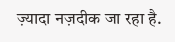ज़्यादा नज़दीक जा रहा है.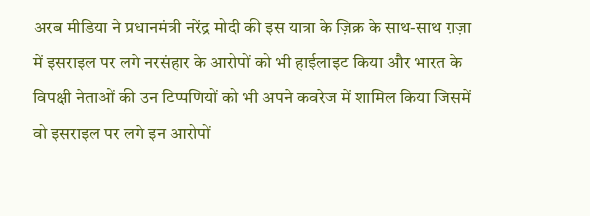अरब मीडिया ने प्रधानमंत्री नरेंद्र मोदी की इस यात्रा के ज़िक्र के साथ-साथ ग़ज़ा में इसराइल पर लगे नरसंहार के आरोपों को भी हाईलाइट किया और भारत के विपक्षी नेताओं की उन टिप्पणियों को भी अपने कवरेज में शामिल किया जिसमें वो इसराइल पर लगे इन आरोपों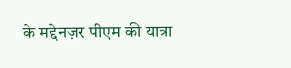के मद्देनज़र पीएम की यात्रा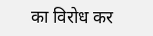का विरोध कर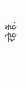रहे हैं.